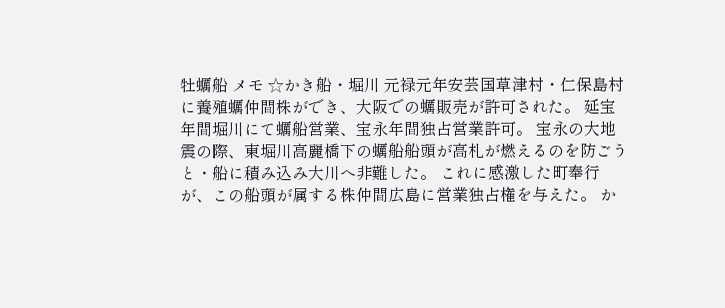牡蠣船 メモ ☆かき船・堀川 元禄元年安芸国草津村・仁保島村に養殖蠣仲間株ができ、大阪での蠣販売が許可された。 延宝年間堀川にて蠣船営業、宝永年間独占営業許可。 宝永の大地震の際、東堀川高麗橋下の蠣船船頭が高札が燃えるのを防ごうと・船に積み込み大川へ非難した。 これに感激した町奉行が、この船頭が属する株仲間広島に営業独占権を与えた。 か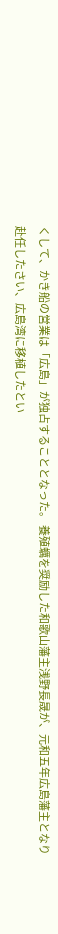くして、かき船の営業は「広島」が独占することとなった。 養殖蠣を奨励した和歌山藩主浅野長晟が、元和五年広島藩主となり赴任したさい、広島湾に移植したとい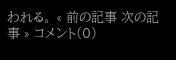われる。 « 前の記事 次の記事 » コメント(0)